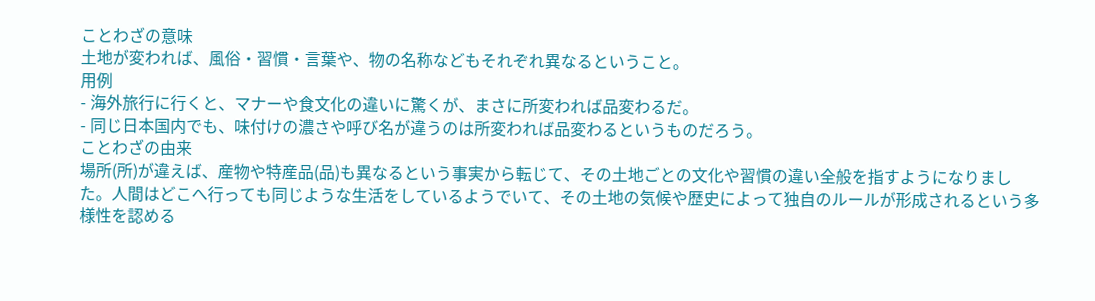ことわざの意味
土地が変われば、風俗・習慣・言葉や、物の名称などもそれぞれ異なるということ。
用例
- 海外旅行に行くと、マナーや食文化の違いに驚くが、まさに所変われば品変わるだ。
- 同じ日本国内でも、味付けの濃さや呼び名が違うのは所変われば品変わるというものだろう。
ことわざの由来
場所(所)が違えば、産物や特産品(品)も異なるという事実から転じて、その土地ごとの文化や習慣の違い全般を指すようになりました。人間はどこへ行っても同じような生活をしているようでいて、その土地の気候や歴史によって独自のルールが形成されるという多様性を認める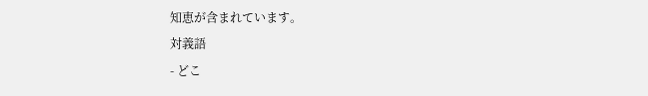知恵が含まれています。
対義語
- どこ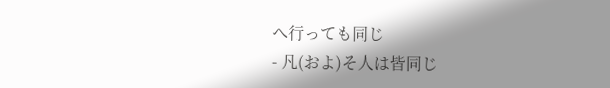へ行っても同じ
- 凡(およ)そ人は皆同じ